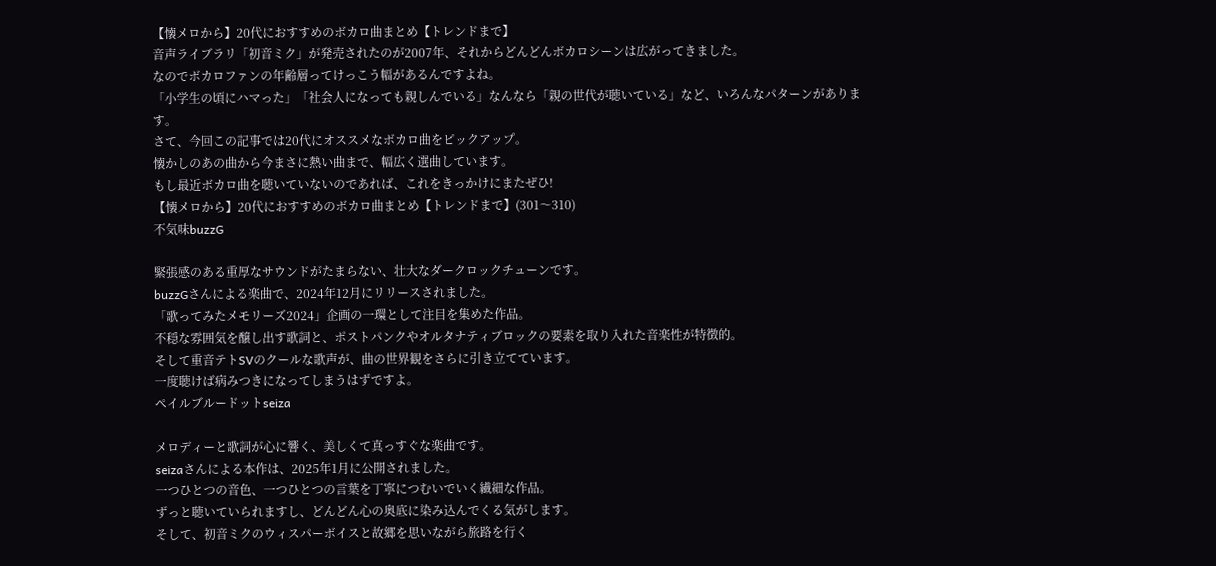【懐メロから】20代におすすめのボカロ曲まとめ【トレンドまで】
音声ライブラリ「初音ミク」が発売されたのが2007年、それからどんどんボカロシーンは広がってきました。
なのでボカロファンの年齢層ってけっこう幅があるんですよね。
「小学生の頃にハマった」「社会人になっても親しんでいる」なんなら「親の世代が聴いている」など、いろんなパターンがあります。
さて、今回この記事では20代にオススメなボカロ曲をピックアップ。
懐かしのあの曲から今まさに熱い曲まで、幅広く選曲しています。
もし最近ボカロ曲を聴いていないのであれば、これをきっかけにまたぜひ!
【懐メロから】20代におすすめのボカロ曲まとめ【トレンドまで】(301〜310)
不気味buzzG

緊張感のある重厚なサウンドがたまらない、壮大なダークロックチューンです。
buzzGさんによる楽曲で、2024年12月にリリースされました。
「歌ってみたメモリーズ2024」企画の一環として注目を集めた作品。
不穏な雰囲気を醸し出す歌詞と、ポストパンクやオルタナティブロックの要素を取り入れた音楽性が特徴的。
そして重音テトSVのクールな歌声が、曲の世界観をさらに引き立てています。
一度聴けば病みつきになってしまうはずですよ。
ペイルブルードットseiza

メロディーと歌詞が心に響く、美しくて真っすぐな楽曲です。
seizaさんによる本作は、2025年1月に公開されました。
一つひとつの音色、一つひとつの言葉を丁寧につむいでいく繊細な作品。
ずっと聴いていられますし、どんどん心の奥底に染み込んでくる気がします。
そして、初音ミクのウィスパーボイスと故郷を思いながら旅路を行く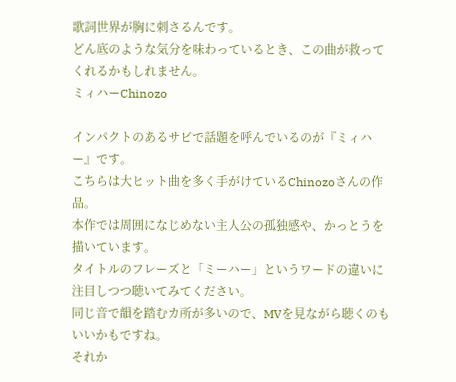歌詞世界が胸に刺さるんです。
どん底のような気分を味わっているとき、この曲が救ってくれるかもしれません。
ミィハーChinozo

インパクトのあるサビで話題を呼んでいるのが『ミィハー』です。
こちらは大ヒット曲を多く手がけているChinozoさんの作品。
本作では周囲になじめない主人公の孤独感や、かっとうを描いています。
タイトルのフレーズと「ミーハー」というワードの違いに注目しつつ聴いてみてください。
同じ音で韻を踏むカ所が多いので、MVを見ながら聴くのもいいかもですね。
それか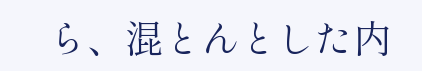ら、混とんとした内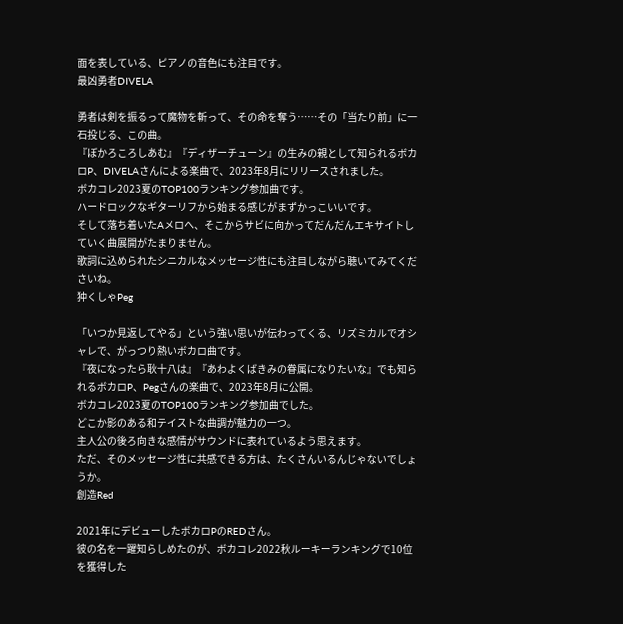面を表している、ピアノの音色にも注目です。
最凶勇者DIVELA

勇者は剣を振るって魔物を斬って、その命を奪う……その「当たり前」に一石投じる、この曲。
『ぼかろころしあむ』『ディザーチューン』の生みの親として知られるボカロP、DIVELAさんによる楽曲で、2023年8月にリリースされました。
ボカコレ2023夏のTOP100ランキング参加曲です。
ハードロックなギターリフから始まる感じがまずかっこいいです。
そして落ち着いたAメロへ、そこからサビに向かってだんだんエキサイトしていく曲展開がたまりません。
歌詞に込められたシニカルなメッセージ性にも注目しながら聴いてみてくださいね。
狆くしゃPeg

「いつか見返してやる」という強い思いが伝わってくる、リズミカルでオシャレで、がっつり熱いボカロ曲です。
『夜になったら耿十八は』『あわよくばきみの眷属になりたいな』でも知られるボカロP、Pegさんの楽曲で、2023年8月に公開。
ボカコレ2023夏のTOP100ランキング参加曲でした。
どこか影のある和テイストな曲調が魅力の一つ。
主人公の後ろ向きな感情がサウンドに表れているよう思えます。
ただ、そのメッセージ性に共感できる方は、たくさんいるんじゃないでしょうか。
創造Red

2021年にデビューしたボカロPのREDさん。
彼の名を一躍知らしめたのが、ボカコレ2022秋ルーキーランキングで10位を獲得した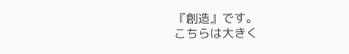『創造』です。
こちらは大きく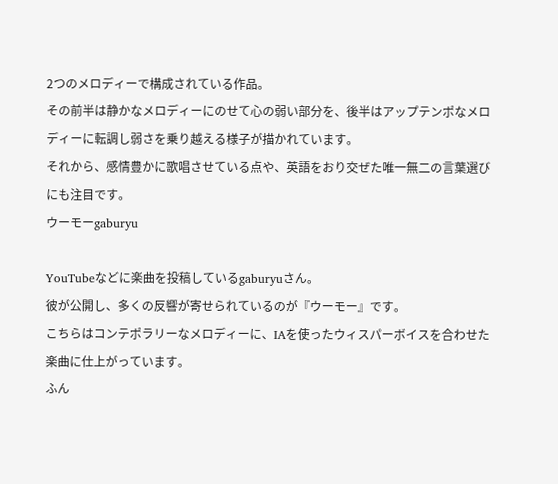2つのメロディーで構成されている作品。
その前半は静かなメロディーにのせて心の弱い部分を、後半はアップテンポなメロディーに転調し弱さを乗り越える様子が描かれています。
それから、感情豊かに歌唱させている点や、英語をおり交ぜた唯一無二の言葉選びにも注目です。
ウーモーgaburyu

YouTubeなどに楽曲を投稿しているgaburyuさん。
彼が公開し、多くの反響が寄せられているのが『ウーモー』です。
こちらはコンテポラリーなメロディーに、IAを使ったウィスパーボイスを合わせた楽曲に仕上がっています。
ふん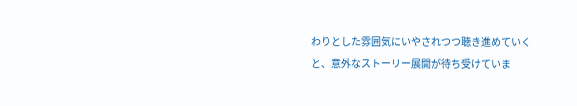わりとした雰囲気にいやされつつ聴き進めていくと、意外なストーリー展開が待ち受けていま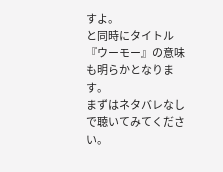すよ。
と同時にタイトル『ウーモー』の意味も明らかとなります。
まずはネタバレなしで聴いてみてください。